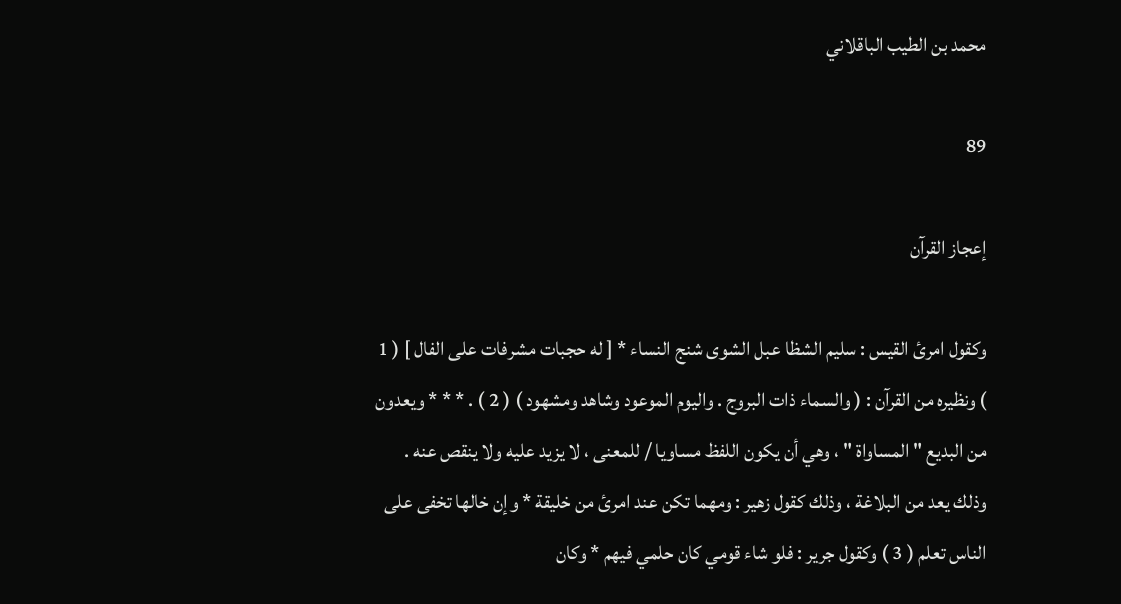محمد بن الطيب الباقلاني

89

إعجاز القرآن

وكقول امرئ القيس : سليم الشظا عبل الشوى شنج النساء * [ له حجبات مشرفات على الفال ] ( 1 ) ونظيره من القرآن : ( والسماء ذات البروج . واليوم الموعود وشاهد ومشهود ) ( 2 ) . * * * ويعدون من البديع " المساواة " ، وهي أن يكون اللفظ مساويا / للمعنى ، لا يزيد عليه ولا ينقص عنه . وذلك يعد من البلاغة ، وذلك كقول زهير : ومهما تكن عند امرئ من خليقة * وإن خالها تخفى على الناس تعلم ( 3 ) وكقول جرير : فلو شاء قومي كان حلمي فيهم * وكان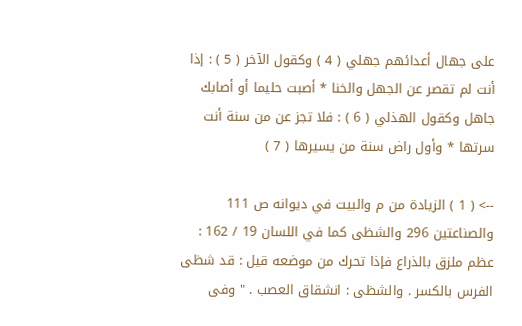على جهال أعدائهم جهلي ( 4 ) وكقول الآخر ( 5 ) : إذا أنت لم تقصر عن الجهل والخنا * أصبت حليما أو أصابك جاهل وكقول الهذلي ( 6 ) : فلا تجز عن من سنة أنت سرتها * وأول راض سنة من يسيرها ( 7 )

--> ( 1 ) الزيادة من م والبيت في ديوانه ص 111 والصناعتين 296 والشظى كما في اللسان 19 / 162 : عظم ملزق بالذراع فإذا تحرك من موضعه قيل : قد شظى الفرس بالكسر . والشظى : انشقاق العصب . " وفى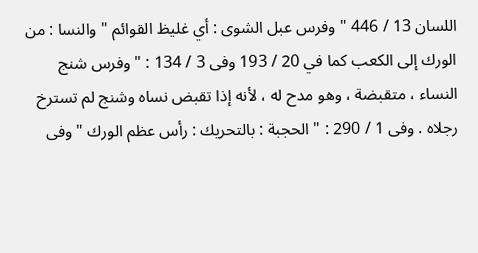اللسان 13 / 446 " وفرس عبل الشوى : أي غليظ القوائم " والنسا : من الورك إلى الكعب كما في 20 / 193 وفى 3 / 134 : " وفرس شنج النساء ، متقبضة ، وهو مدح له ، لأنه إذا تقبض نساه وشنج لم تسترخ رجلاه . وفى 1 / 290 : " الحجبة : بالتحريك : رأس عظم الورك " وفى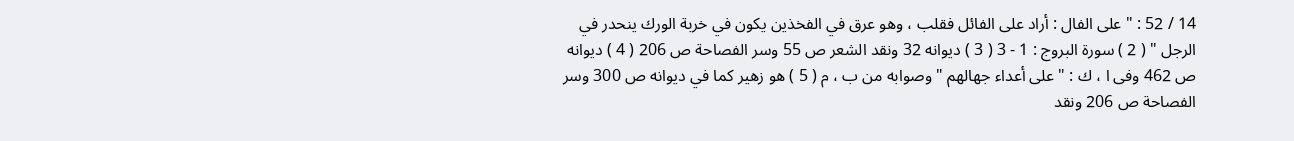14 / 52 : " على الفال : أراد على الفائل فقلب ، وهو عرق في الفخذين يكون في خربة الورك ينحدر في الرجل " ( 2 ) سورة البروج : 1 - 3 ( 3 ) ديوانه 32 ونقد الشعر ص 55 وسر الفصاحة ص 206 ( 4 ) ديوانه ص 462 وفى ا ، ك : " على أعداء جهالهم " وصوابه من ب ، م ( 5 ) هو زهير كما في ديوانه ص 300 وسر الفصاحة ص 206 ونقد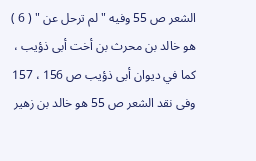الشعر ص 55 وفيه " لم ترحل عن " ( 6 ) هو خالد بن محرث بن أخت أبى ذؤيب ، كما في ديوان أبى ذؤيب ص 156 ، 157 وفى نقد الشعر ص 55 هو خالد بن زهير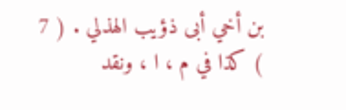بن أخي أبى ذؤيب الهذلي . ( 7 ) كذا في م ، ا ، ونقد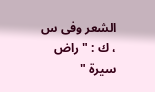الشعر وفى س ، ك : " راض سيرة "